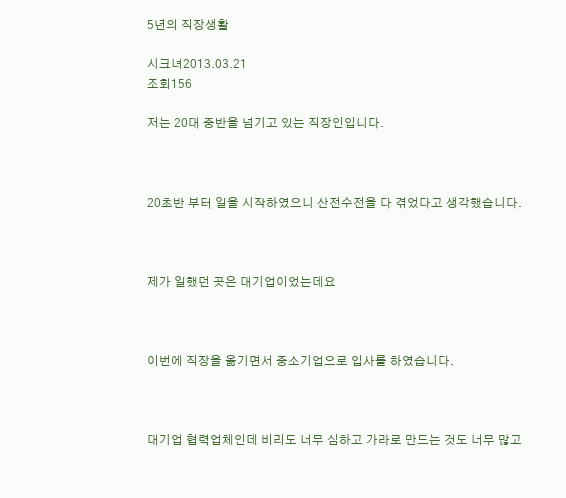5년의 직장생활

시크녀2013.03.21
조회156

저는 20대 중반을 넘기고 있는 직장인입니다.



20초반 부터 일을 시작하였으니 산전수전을 다 겪었다고 생각했습니다.



제가 일했던 곳은 대기업이었는데요



이번에 직장을 옮기면서 중소기업으로 입사를 하였습니다.



대기업 협력업체인데 비리도 너무 심하고 가라로 만드는 것도 너무 많고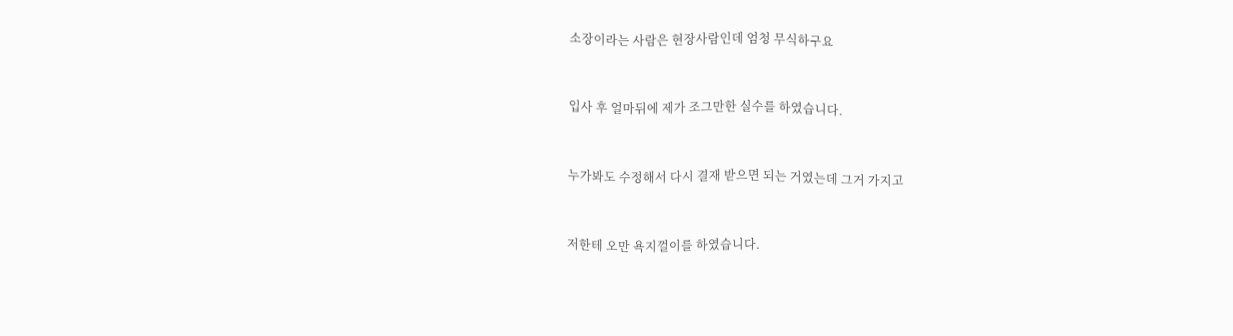소장이라는 사람은 현장사람인데 엄청 무식하구요



입사 후 얼마뒤에 제가 조그만한 실수를 하였습니다.



누가봐도 수정해서 다시 결재 받으면 되는 거였는데 그거 가지고



저한테 오만 욕지껄이를 하였습니다.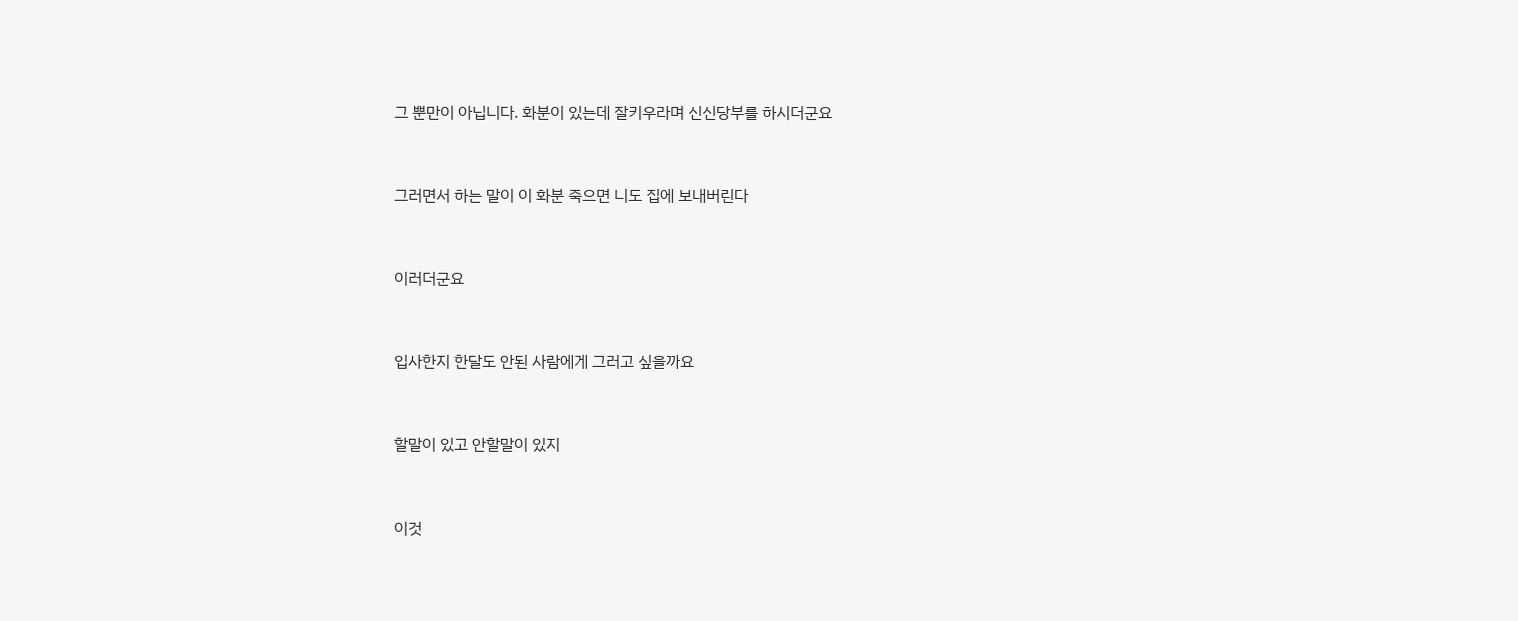그 뿐만이 아닙니다. 화분이 있는데 잘키우라며 신신당부를 하시더군요



그러면서 하는 말이 이 화분 죽으면 니도 집에 보내버린다



이러더군요



입사한지 한달도 안된 사람에게 그러고 싶을까요



할말이 있고 안할말이 있지



이것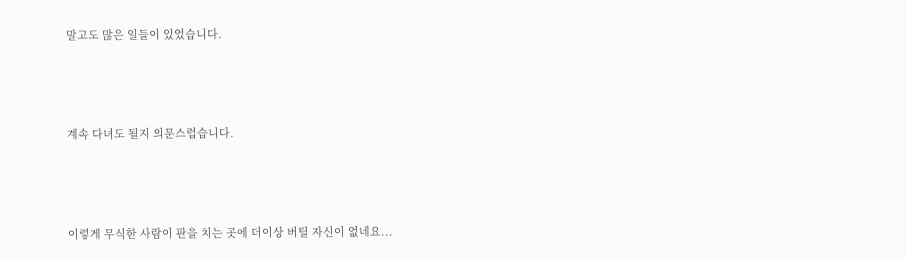말고도 많은 일들이 있었습니다.



계속 다녀도 될지 의문스럽습니다.



이렇게 무식한 사람이 판을 치는 곳에 더이상 버틸 자신이 없네요...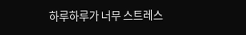하루하루가 너무 스트레스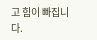고 힘이 빠집니다.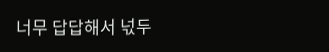너무 답답해서 넋두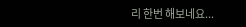리 한번 해보네요...